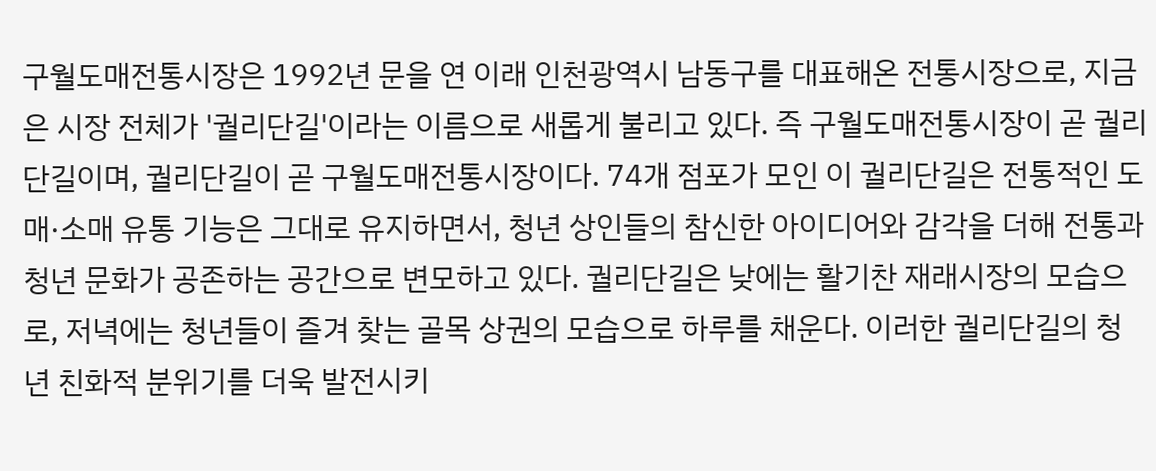구월도매전통시장은 1992년 문을 연 이래 인천광역시 남동구를 대표해온 전통시장으로, 지금은 시장 전체가 '궐리단길'이라는 이름으로 새롭게 불리고 있다. 즉 구월도매전통시장이 곧 궐리단길이며, 궐리단길이 곧 구월도매전통시장이다. 74개 점포가 모인 이 궐리단길은 전통적인 도매·소매 유통 기능은 그대로 유지하면서, 청년 상인들의 참신한 아이디어와 감각을 더해 전통과 청년 문화가 공존하는 공간으로 변모하고 있다. 궐리단길은 낮에는 활기찬 재래시장의 모습으로, 저녁에는 청년들이 즐겨 찾는 골목 상권의 모습으로 하루를 채운다. 이러한 궐리단길의 청년 친화적 분위기를 더욱 발전시키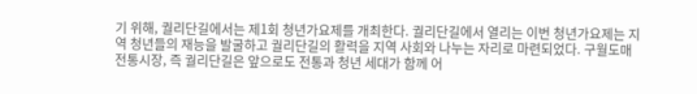기 위해, 궐리단길에서는 제1회 청년가요제를 개최한다. 궐리단길에서 열리는 이번 청년가요제는 지역 청년들의 재능을 발굴하고 궐리단길의 활력을 지역 사회와 나누는 자리로 마련되었다. 구월도매전통시장, 즉 궐리단길은 앞으로도 전통과 청년 세대가 함께 어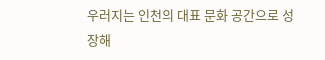우러지는 인천의 대표 문화 공간으로 성장해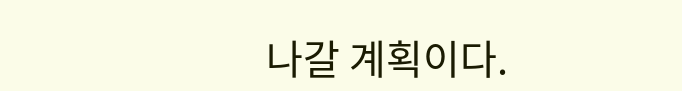나갈 계획이다.